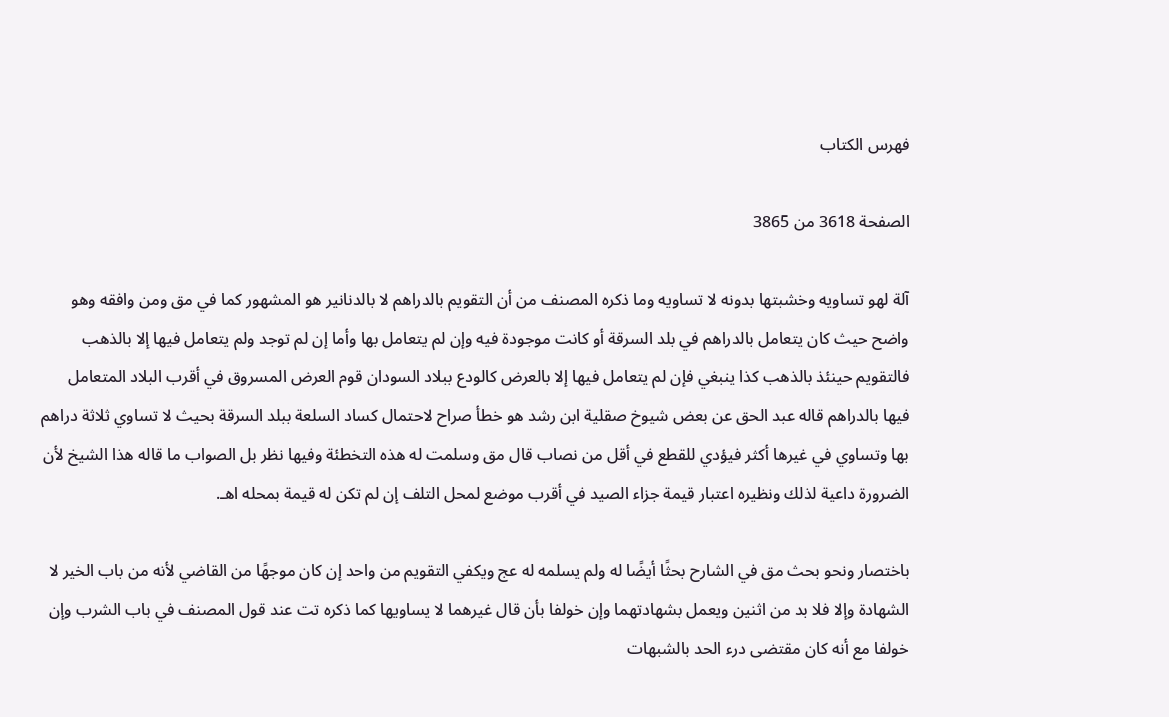فهرس الكتاب

الصفحة 3618 من 3865

آلة لهو تساويه وخشبتها بدونه لا تساويه وما ذكره المصنف من أن التقويم بالدراهم لا بالدنانير هو المشهور كما في مق ومن وافقه وهو واضح حيث كان يتعامل بالدراهم في بلد السرقة أو كانت موجودة فيه وإن لم يتعامل بها وأما إن لم توجد ولم يتعامل فيها إلا بالذهب فالتقويم حينئذ بالذهب كذا ينبغي فإن لم يتعامل فيها إلا بالعرض كالودع ببلاد السودان قوم العرض المسروق في أقرب البلاد المتعامل فيها بالدراهم قاله عبد الحق عن بعض شيوخ صقلية ابن رشد هو خطأ صراح لاحتمال كساد السلعة ببلد السرقة بحيث لا تساوي ثلاثة دراهم بها وتساوي في غيرها أكثر فيؤدي للقطع في أقل من نصاب قال مق وسلمت له هذه التخطئة وفيها نظر بل الصواب ما قاله هذا الشيخ لأن الضرورة داعية لذلك ونظيره اعتبار قيمة جزاء الصيد في أقرب موضع لمحل التلف إن لم تكن له قيمة بمحله اهـ.

باختصار ونحو بحث مق في الشارح بحثًا أيضًا له ولم يسلمه له عج ويكفي التقويم من واحد إن كان موجهًا من القاضي لأنه من باب الخير لا الشهادة وإلا فلا بد من اثنين ويعمل بشهادتهما وإن خولفا بأن قال غيرهما لا يساويها كما ذكره تت عند قول المصنف في باب الشرب وإن خولفا مع أنه كان مقتضى درء الحد بالشبهات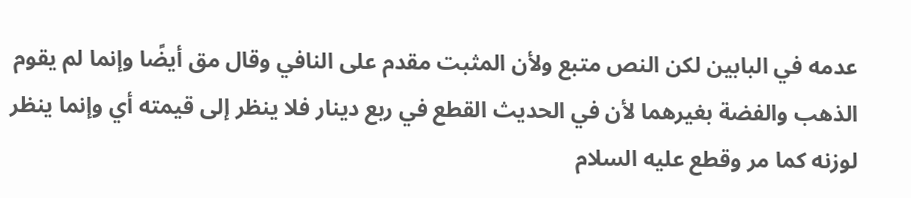عدمه في البابين لكن النص متبع ولأن المثبت مقدم على النافي وقال مق أيضًا وإنما لم يقوم الذهب والفضة بغيرهما لأن في الحديث القطع في ربع دينار فلا ينظر إلى قيمته أي وإنما ينظر لوزنه كما مر وقطع عليه السلام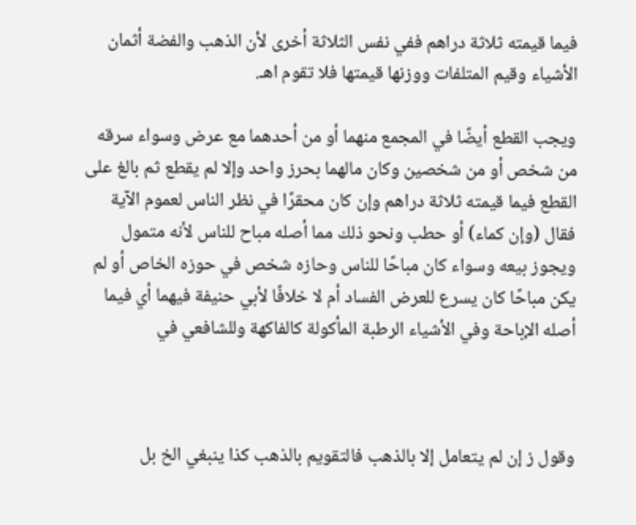فيما قيمته ثلاثة دراهم ففي نفس الثلاثة أخرى لأن الذهب والفضة أثمان الأشياء وقيم المتلفات ووزنها قيمتها فلا تقوم اهـ.

ويجب القطع أيضًا في المجمع منهما أو من أحدهما مع عرض وسواء سرقه من شخص أو من شخصين وكان مالهما بحرز واحد وإلا لم يقطع ثم بالغ على القطع فيما قيمته ثلاثة دراهم وإن كان محقرًا في نظر الناس لعموم الآية فقال (وإن كماء) أو حطب ونحو ذلك مما أصله مباح للناس لأنه متمول ويجوز بيعه وسواء كان مباحًا للناس وحازه شخص في حوزه الخاص أو لم يكن مباحًا كان يسرع للعرض الفساد أم لا خلافًا لأبي حنيفة فيهما أي فيما أصله الإباحة وفي الأشياء الرطبة المأكولة كالفاكهة وللشافعي في



وقول ز إن لم يتعامل إلا بالذهب فالتقويم بالذهب كذا ينبغي الخ بل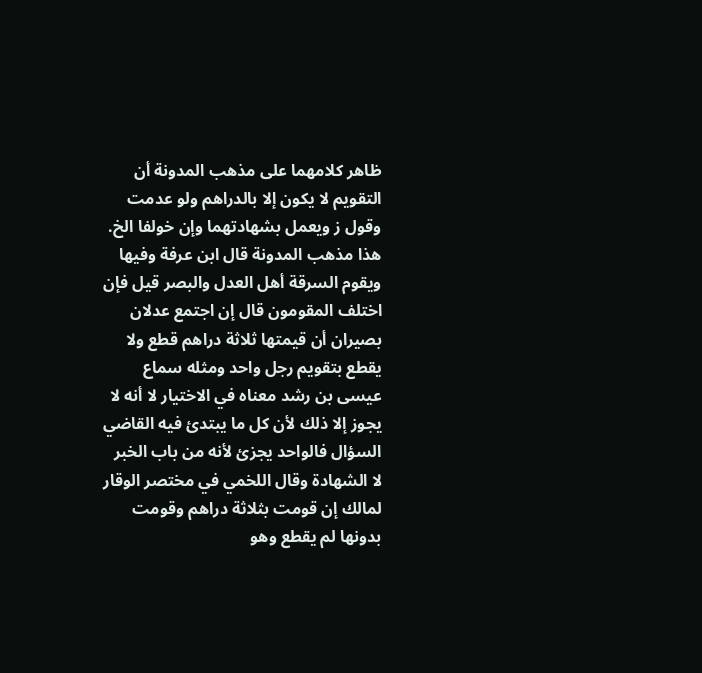ظاهر كلامهما على مذهب المدونة أن التقويم لا يكون إلا بالدراهم ولو عدمت وقول ز ويعمل بشهادتهما وإن خولفا الخ. هذا مذهب المدونة قال ابن عرفة وفيها ويقوم السرقة أهل العدل والبصر قيل فإن اختلف المقومون قال إن اجتمع عدلان بصيران أن قيمتها ثلاثة دراهم قطع ولا يقطع بتقويم رجل واحد ومثله سماع عيسى بن رشد معناه في الاختيار لا أنه لا يجوز إلا ذلك لأن كل ما يبتدئ فيه القاضي السؤال فالواحد يجزئ لأنه من باب الخبر لا الشهادة وقال اللخمي في مختصر الوقار لمالك إن قومت بثلاثة دراهم وقومت بدونها لم يقطع وهو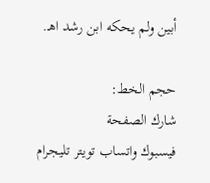أبين ولم يحكه ابن رشد اهـ.

حجم الخط:
شارك الصفحة
فيسبوك واتساب تويتر تليجرام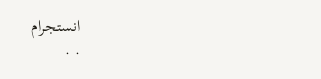انستجرام
. .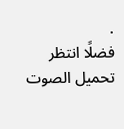.
فضلًا انتظر تحميل الصوت